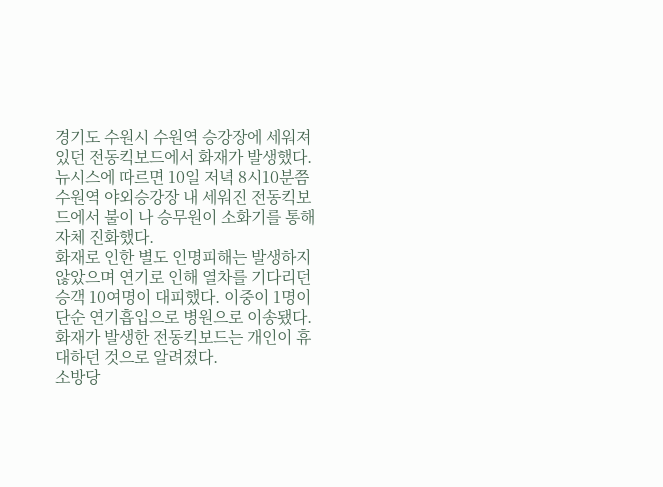경기도 수원시 수원역 승강장에 세워져 있던 전동킥보드에서 화재가 발생했다.
뉴시스에 따르면 10일 저녁 8시10분쯤 수원역 야외승강장 내 세워진 전동킥보드에서 불이 나 승무원이 소화기를 통해 자체 진화했다.
화재로 인한 별도 인명피해는 발생하지 않았으며 연기로 인해 열차를 기다리던 승객 10여명이 대피했다. 이중이 1명이 단순 연기흡입으로 병원으로 이송됐다.
화재가 발생한 전동킥보드는 개인이 휴대하던 것으로 알려졌다.
소방당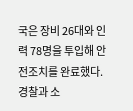국은 장비 26대와 인력 78명을 투입해 안전조치를 완료했다.
경찰과 소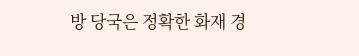방 당국은 정확한 화재 경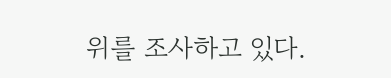위를 조사하고 있다.